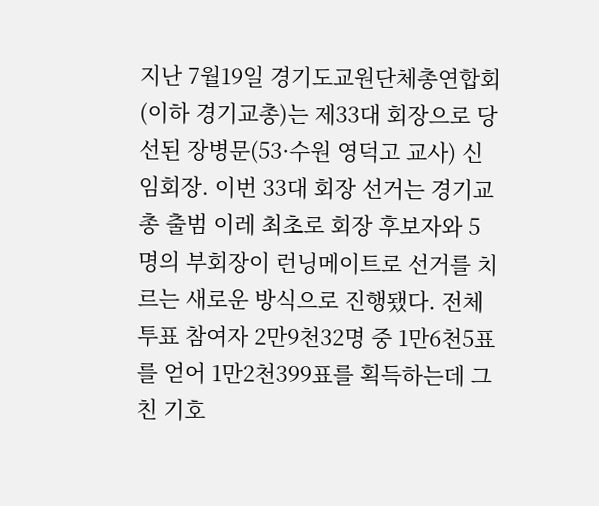지난 7월19일 경기도교원단체총연합회(이하 경기교총)는 제33대 회장으로 당선된 장병문(53·수원 영덕고 교사) 신임회장. 이번 33대 회장 선거는 경기교총 출범 이레 최초로 회장 후보자와 5명의 부회장이 런닝메이트로 선거를 치르는 새로운 방식으로 진행됐다. 전체 투표 참여자 2만9천32명 중 1만6천5표를 얻어 1만2천399표를 획득하는데 그친 기호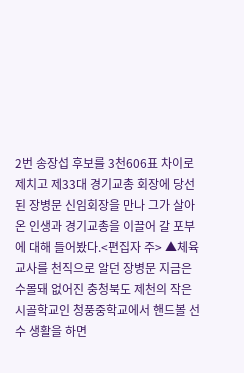2번 송장섭 후보를 3천606표 차이로 제치고 제33대 경기교총 회장에 당선된 장병문 신임회장을 만나 그가 살아온 인생과 경기교총을 이끌어 갈 포부에 대해 들어봤다.<편집자 주> ▲체육교사를 천직으로 알던 장병문 지금은 수몰돼 없어진 충청북도 제천의 작은 시골학교인 청풍중학교에서 핸드볼 선수 생활을 하면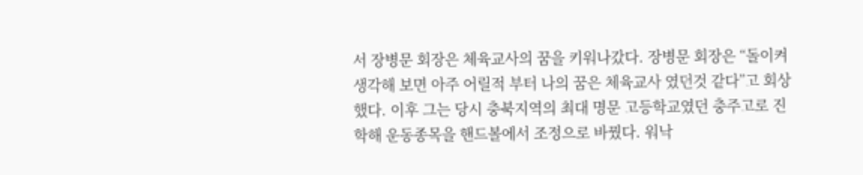서 장병문 회장은 체육교사의 꿈을 키워나갔다. 장병문 회장은 “돌이켜 생각해 보면 아주 어릴적 부터 나의 꿈은 체육교사 였던것 같다”고 회상했다. 이후 그는 당시 충북지역의 최대 명문 고등학교였던 충주고로 진학해 운동종목을 핸드볼에서 조정으로 바꿨다. 워낙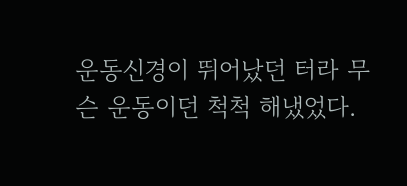운동신경이 뛰어났던 터라 무슨 운동이던 척척 해냈었다.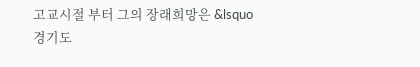고교시절 부터 그의 장래희망은 &lsquo
경기도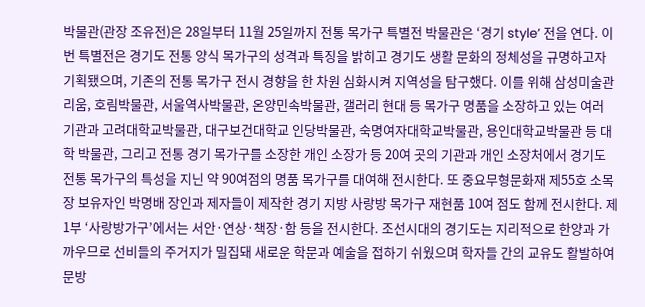박물관(관장 조유전)은 28일부터 11월 25일까지 전통 목가구 특별전 박물관은 ‘경기 style’ 전을 연다. 이번 특별전은 경기도 전통 양식 목가구의 성격과 특징을 밝히고 경기도 생활 문화의 정체성을 규명하고자 기획됐으며, 기존의 전통 목가구 전시 경향을 한 차원 심화시켜 지역성을 탐구했다. 이를 위해 삼성미술관 리움, 호림박물관, 서울역사박물관, 온양민속박물관, 갤러리 현대 등 목가구 명품을 소장하고 있는 여러 기관과 고려대학교박물관, 대구보건대학교 인당박물관, 숙명여자대학교박물관, 용인대학교박물관 등 대학 박물관, 그리고 전통 경기 목가구를 소장한 개인 소장가 등 20여 곳의 기관과 개인 소장처에서 경기도 전통 목가구의 특성을 지닌 약 90여점의 명품 목가구를 대여해 전시한다. 또 중요무형문화재 제55호 소목장 보유자인 박명배 장인과 제자들이 제작한 경기 지방 사랑방 목가구 재현품 10여 점도 함께 전시한다. 제1부 ‘사랑방가구’에서는 서안·연상·책장·함 등을 전시한다. 조선시대의 경기도는 지리적으로 한양과 가까우므로 선비들의 주거지가 밀집돼 새로운 학문과 예술을 접하기 쉬웠으며 학자들 간의 교유도 활발하여 문방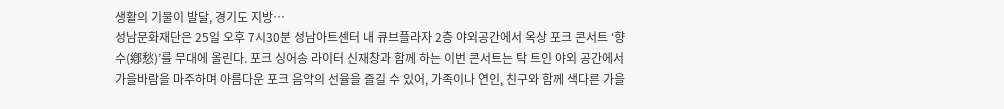생활의 기물이 발달, 경기도 지방…
성남문화재단은 25일 오후 7시30분 성남아트센터 내 큐브플라자 2층 야외공간에서 옥상 포크 콘서트 ‘향수(鄕愁)’를 무대에 올린다. 포크 싱어송 라이터 신재창과 함께 하는 이번 콘서트는 탁 트인 야외 공간에서 가을바람을 마주하며 아름다운 포크 음악의 선율을 즐길 수 있어, 가족이나 연인, 친구와 함께 색다른 가을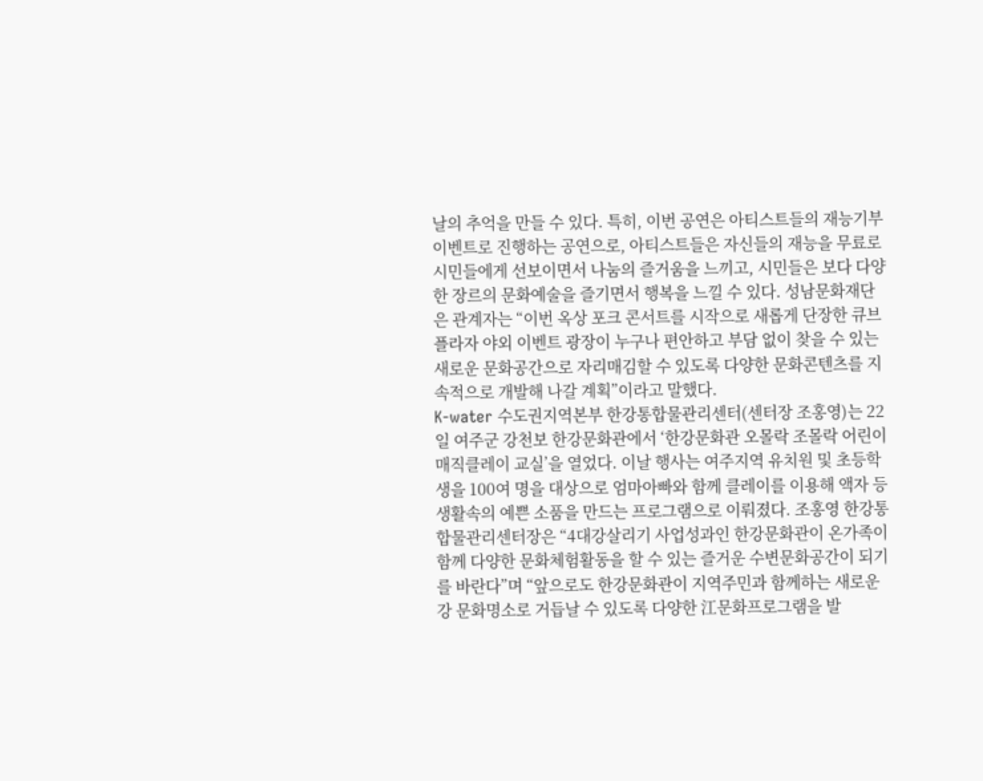날의 추억을 만들 수 있다. 특히, 이번 공연은 아티스트들의 재능기부 이벤트로 진행하는 공연으로, 아티스트들은 자신들의 재능을 무료로 시민들에게 선보이면서 나눔의 즐거움을 느끼고, 시민들은 보다 다양한 장르의 문화예술을 즐기면서 행복을 느낄 수 있다. 성남문화재단은 관계자는 “이번 옥상 포크 콘서트를 시작으로 새롭게 단장한 큐브플라자 야외 이벤트 광장이 누구나 편안하고 부담 없이 찾을 수 있는 새로운 문화공간으로 자리매김할 수 있도록 다양한 문화콘텐츠를 지속적으로 개발해 나갈 계획”이라고 말했다.
K-water 수도권지역본부 한강통합물관리센터(센터장 조홍영)는 22일 여주군 강천보 한강문화관에서 ‘한강문화관 오몰락 조몰락 어린이 매직클레이 교실’을 열었다. 이날 행사는 여주지역 유치원 및 초등학생을 100여 명을 대상으로 엄마아빠와 함께 클레이를 이용해 액자 등 생활속의 예쁜 소품을 만드는 프로그램으로 이뤄졌다. 조홍영 한강통합물관리센터장은 “4대강살리기 사업성과인 한강문화관이 온가족이 함께 다양한 문화체험활동을 할 수 있는 즐거운 수변문화공간이 되기를 바란다”며 “앞으로도 한강문화관이 지역주민과 함께하는 새로운 강 문화명소로 거듭날 수 있도록 다양한 江문화프로그램을 발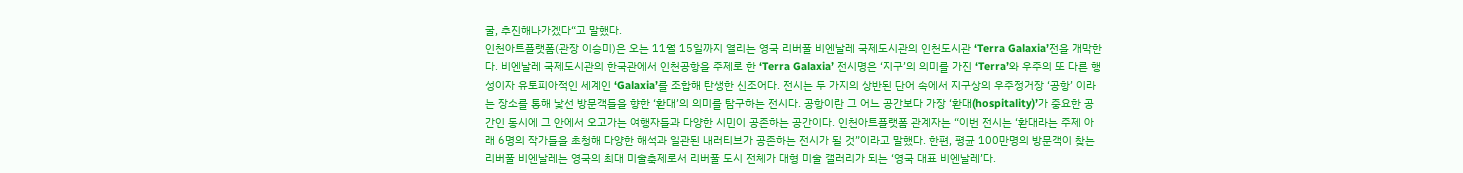굴, 추진해나가겠다“고 말했다.
인천아트플랫폼(관장 이승미)은 오는 11월 15일까지 열리는 영국 리버풀 비엔날레 국제도시관의 인천도시관 ‘Terra Galaxia’전을 개막한다. 비엔날레 국제도시관의 한국관에서 인천공항을 주제로 한 ‘Terra Galaxia’ 전시명은 ‘지구’의 의미를 가진 ‘Terra’와 우주의 또 다른 행성이자 유토피아적인 세계인 ‘Galaxia’를 조합해 탄생한 신조어다. 전시는 두 가지의 상반된 단어 속에서 지구상의 우주정거장 ‘공항’ 이라는 장소를 통해 낯선 방문객들을 향한 ‘환대’의 의미를 탐구하는 전시다. 공항이란 그 어느 공간보다 가장 ‘환대(hospitality)’가 중요한 공간인 동시에 그 안에서 오고가는 여행자들과 다양한 시민이 공존하는 공간이다. 인천아트플랫폼 관계자는 “이번 전시는 ‘환대라는 주제 아래 6명의 작가들을 초청해 다양한 해석과 일관된 내러티브가 공존하는 전시가 될 것”이라고 말했다. 한편, 평균 100만명의 방문객이 찾는 리버풀 비엔날레는 영국의 최대 미술축제로서 리버풀 도시 전체가 대형 미술 갤러리가 되는 ‘영국 대표 비엔날레’다.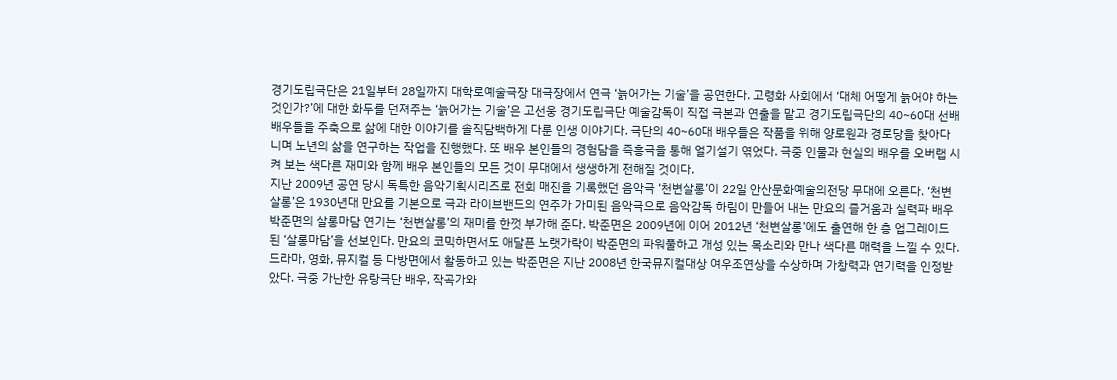경기도립극단은 21일부터 28일까지 대학로예술극장 대극장에서 연극 ‘늙어가는 기술’을 공연한다. 고령화 사회에서 ‘대체 어떻게 늙어야 하는 것인가?’에 대한 화두를 던져주는 ‘늙어가는 기술’은 고선웅 경기도립극단 예술감독이 직접 극본과 연출을 맡고 경기도립극단의 40~60대 선배 배우들을 주축으로 삶에 대한 이야기를 솔직담백하게 다룬 인생 이야기다. 극단의 40~60대 배우들은 작품을 위해 양로원과 경로당을 찾아다니며 노년의 삶을 연구하는 작업을 진행했다. 또 배우 본인들의 경험담을 즉흥극을 통해 얼기설기 엮었다. 극중 인물과 현실의 배우를 오버랩 시켜 보는 색다른 재미와 함께 배우 본인들의 모든 것이 무대에서 생생하게 전해질 것이다.
지난 2009년 공연 당시 독특한 음악기획시리즈로 전회 매진을 기록했던 음악극 ‘천변살롱’이 22일 안산문화예술의전당 무대에 오른다. ‘천변살롱’은 1930년대 만요를 기본으로 극과 라이브밴드의 연주가 가미된 음악극으로 음악감독 하림이 만들어 내는 만요의 즐거움과 실력파 배우 박준면의 살롱마담 연기는 ‘천변살롱’의 재미를 한껏 부가해 준다. 박준면은 2009년에 이어 2012년 ‘천변살롱’에도 출연해 한 층 업그레이드된 ‘살롱마담’을 선보인다. 만요의 코믹하면서도 애달픈 노랫가락이 박준면의 파워풀하고 개성 있는 목소리와 만나 색다른 매력을 느낄 수 있다. 드라마, 영화, 뮤지컬 등 다방면에서 활동하고 있는 박준면은 지난 2008년 한국뮤지컬대상 여우조연상을 수상하며 가창력과 연기력을 인정받았다. 극중 가난한 유랑극단 배우, 작곡가와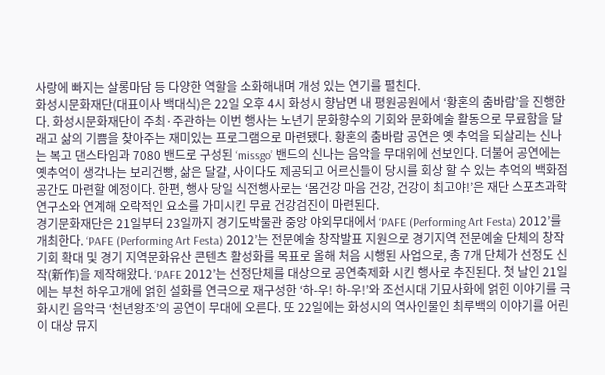사랑에 빠지는 살롱마담 등 다양한 역할을 소화해내며 개성 있는 연기를 펼친다.
화성시문화재단(대표이사 백대식)은 22일 오후 4시 화성시 향남면 내 평원공원에서 ‘황혼의 춤바람’을 진행한다. 화성시문화재단이 주최·주관하는 이번 행사는 노년기 문화향수의 기회와 문화예술 활동으로 무료함을 달래고 삶의 기쁨을 찾아주는 재미있는 프로그램으로 마련됐다. 황혼의 춤바람 공연은 옛 추억을 되살리는 신나는 복고 댄스타임과 7080 밴드로 구성된 ‘missgo’ 밴드의 신나는 음악을 무대위에 선보인다. 더불어 공연에는 옛추억이 생각나는 보리건빵, 삶은 달걀, 사이다도 제공되고 어르신들이 당시를 회상 할 수 있는 추억의 백화점 공간도 마련할 예정이다. 한편, 행사 당일 식전행사로는 ‘몸건강 마음 건강, 건강이 최고야!’은 재단 스포츠과학연구소와 연계해 오락적인 요소를 가미시킨 무료 건강검진이 마련된다.
경기문화재단은 21일부터 23일까지 경기도박물관 중앙 야외무대에서 ‘PAFE (Performing Art Festa) 2012’를 개최한다. ‘PAFE (Performing Art Festa) 2012’는 전문예술 창작발표 지원으로 경기지역 전문예술 단체의 창작기회 확대 및 경기 지역문화유산 콘텐츠 활성화를 목표로 올해 처음 시행된 사업으로, 총 7개 단체가 선정도 신작(新作)을 제작해왔다. ‘PAFE 2012’는 선정단체를 대상으로 공연축제화 시킨 행사로 추진된다. 첫 날인 21일에는 부천 하우고개에 얽힌 설화를 연극으로 재구성한 ‘하-우! 하-우!’와 조선시대 기묘사화에 얽힌 이야기를 극화시킨 음악극 ‘천년왕조’의 공연이 무대에 오른다. 또 22일에는 화성시의 역사인물인 최루백의 이야기를 어린이 대상 뮤지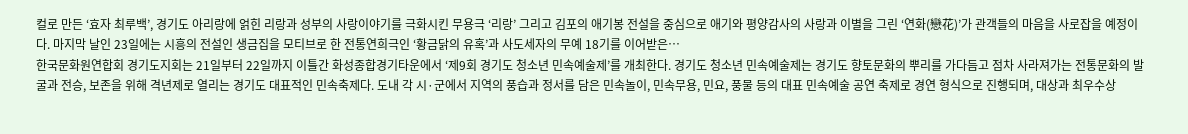컬로 만든 ‘효자 최루백’, 경기도 아리랑에 얽힌 리랑과 성부의 사랑이야기를 극화시킨 무용극 ‘리랑’ 그리고 김포의 애기봉 전설을 중심으로 애기와 평양감사의 사랑과 이별을 그린 ‘연화(戀花)’가 관객들의 마음을 사로잡을 예정이다. 마지막 날인 23일에는 시흥의 전설인 생금집을 모티브로 한 전통연희극인 ‘황금닭의 유혹’과 사도세자의 무예 18기를 이어받은…
한국문화원연합회 경기도지회는 21일부터 22일까지 이틀간 화성종합경기타운에서 ‘제9회 경기도 청소년 민속예술제’를 개최한다. 경기도 청소년 민속예술제는 경기도 향토문화의 뿌리를 가다듬고 점차 사라져가는 전통문화의 발굴과 전승, 보존을 위해 격년제로 열리는 경기도 대표적인 민속축제다. 도내 각 시·군에서 지역의 풍습과 정서를 담은 민속놀이, 민속무용, 민요, 풍물 등의 대표 민속예술 공연 축제로 경연 형식으로 진행되며, 대상과 최우수상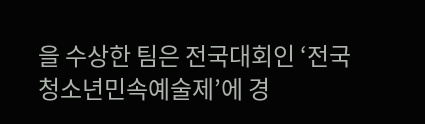을 수상한 팀은 전국대회인 ‘전국청소년민속예술제’에 경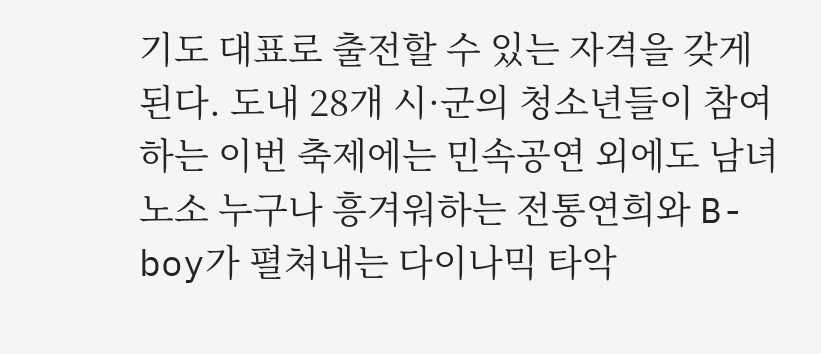기도 대표로 출전할 수 있는 자격을 갖게 된다. 도내 28개 시·군의 청소년들이 참여하는 이번 축제에는 민속공연 외에도 남녀노소 누구나 흥겨워하는 전통연희와 B-boy가 펼쳐내는 다이나믹 타악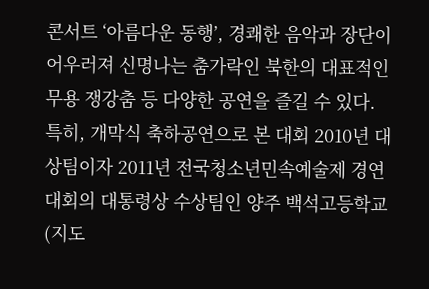콘서트 ‘아름다운 동행’, 경쾌한 음악과 장단이 어우러져 신명나는 춤가락인 북한의 대표적인 무용 쟁강춤 등 다양한 공연을 즐길 수 있다. 특히, 개막식 축하공연으로 본 대회 2010년 대상팀이자 2011년 전국청소년민속예술제 경연대회의 대통령상 수상팀인 양주 백석고등학교(지도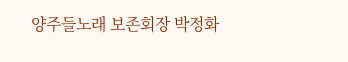양주들노래 보존회장 박정화